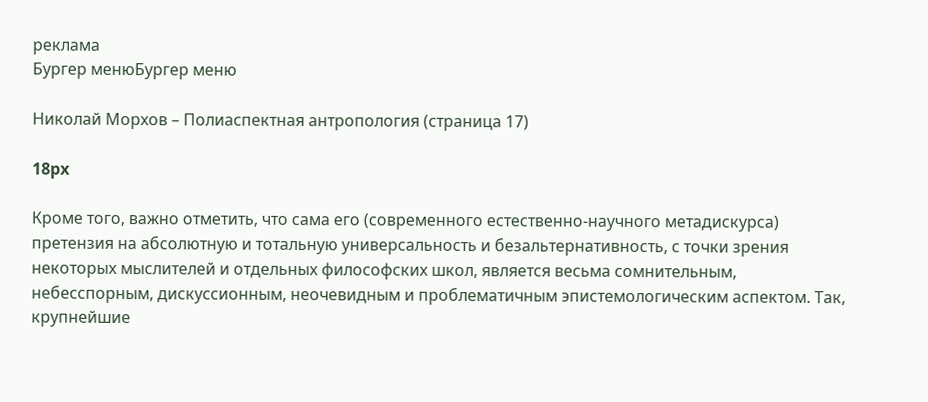реклама
Бургер менюБургер меню

Николай Морхов – Полиаспектная антропология (страница 17)

18px

Кроме того, важно отметить, что сама его (современного естественно-научного метадискурса) претензия на абсолютную и тотальную универсальность и безальтернативность, с точки зрения некоторых мыслителей и отдельных философских школ, является весьма сомнительным, небесспорным, дискуссионным, неочевидным и проблематичным эпистемологическим аспектом. Так, крупнейшие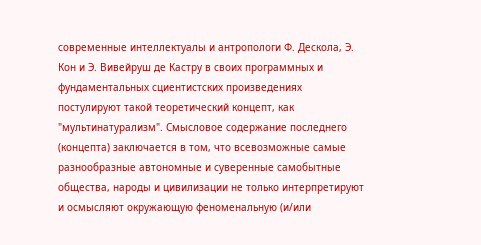современные интеллектуалы и антропологи Ф. Дескола, Э. Кон и Э. Вивейруш де Кастру в своих программных и фундаментальных сциентистских произведениях постулируют такой теоретический концепт, как "мультинатурализм". Смысловое содержание последнего (концепта) заключается в том, что всевозможные самые разнообразные автономные и суверенные самобытные общества, народы и цивилизации не только интерпретируют и осмысляют окружающую феноменальную (и/или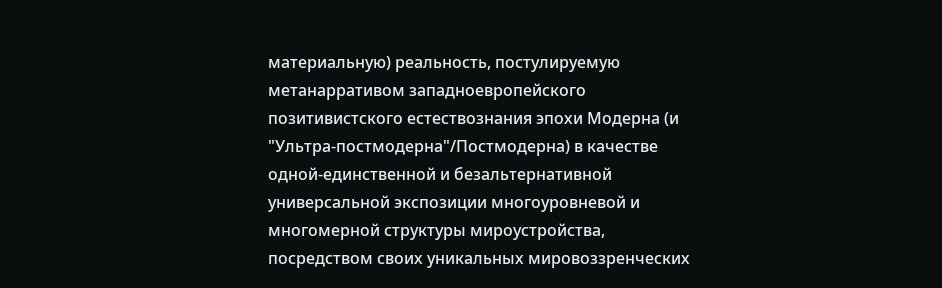материальную) реальность, постулируемую метанарративом западноевропейского позитивистского естествознания эпохи Модерна (и "Ультра-постмодерна"/Постмодерна) в качестве одной-единственной и безальтернативной универсальной экспозиции многоуровневой и многомерной структуры мироустройства, посредством своих уникальных мировоззренческих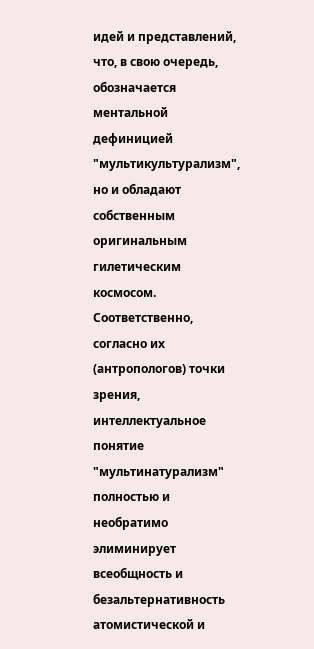идей и представлений, что, в свою очередь, обозначается ментальной дефиницией "мультикультурализм", но и обладают собственным оригинальным гилетическим космосом. Соответственно, согласно их (антропологов) точки зрения, интеллектуальное понятие "мультинатурализм" полностью и необратимо элиминирует всеобщность и безальтернативность атомистической и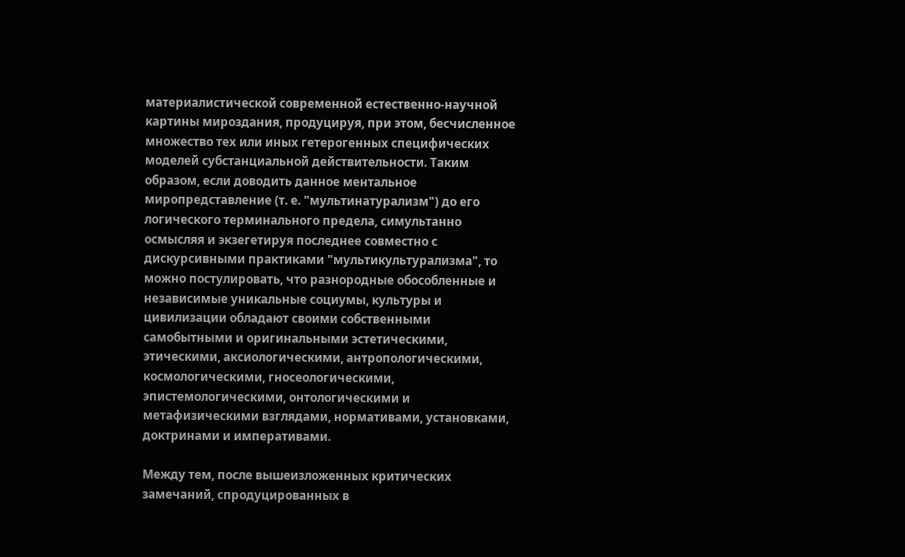материалистической современной естественно-научной картины мироздания, продуцируя, при этом, бесчисленное множество тех или иных гетерогенных специфических моделей субстанциальной действительности. Таким образом, если доводить данное ментальное миропредставление (т. е. "мультинатурализм") до его логического терминального предела, симультанно осмысляя и экзегетируя последнее совместно с дискурсивными практиками "мультикультурализма", то можно постулировать, что разнородные обособленные и независимые уникальные социумы, культуры и цивилизации обладают своими собственными самобытными и оригинальными эстетическими, этическими, аксиологическими, антропологическими, космологическими, гносеологическими, эпистемологическими, онтологическими и метафизическими взглядами, нормативами, установками, доктринами и императивами.

Между тем, после вышеизложенных критических замечаний, спродуцированных в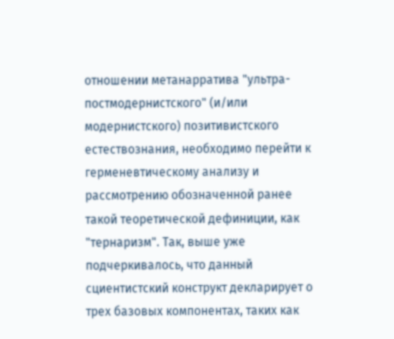отношении метанарратива "ультра-постмодернистского" (и/или модернистского) позитивистского естествознания, необходимо перейти к герменевтическому анализу и рассмотрению обозначенной ранее такой теоретической дефиниции, как "тернаризм". Так, выше уже подчеркивалось, что данный сциентистский конструкт декларирует о трех базовых компонентах, таких как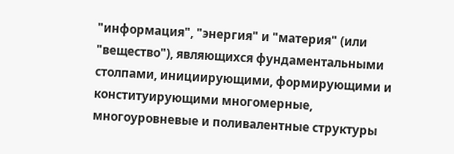"информация", "энергия" и "материя" (или "вещество"), являющихся фундаментальными столпами, инициирующими, формирующими и конституирующими многомерные, многоуровневые и поливалентные структуры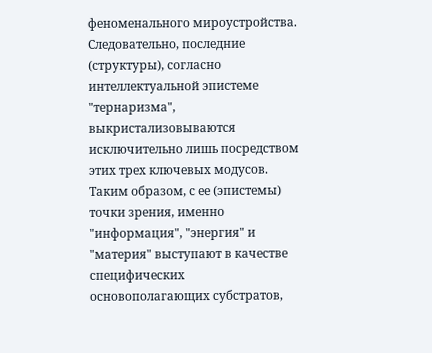феноменального мироустройства. Следовательно, последние (структуры), согласно интеллектуальной эпистеме "тернаризма", выкристализовываются исключительно лишь посредством этих трех ключевых модусов. Таким образом, с ее (эпистемы) точки зрения, именно "информация", "энергия" и "материя" выступают в качестве специфических основополагающих субстратов,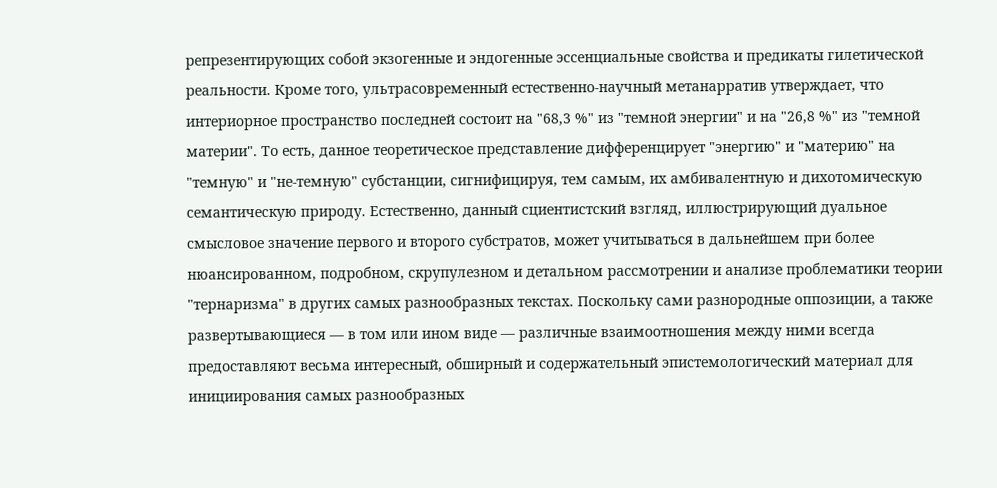репрезентирующих собой экзогенные и эндогенные эссенциальные свойства и предикаты гилетической реальности. Кроме того, ультрасовременный естественно-научный метанарратив утверждает, что интериорное пространство последней состоит на "68,3 %" из "темной энергии" и на "26,8 %" из "темной материи". То есть, данное теоретическое представление дифференцирует "энергию" и "материю" на "темную" и "не-темную" субстанции, сигнифицируя, тем самым, их амбивалентную и дихотомическую семантическую природу. Естественно, данный сциентистский взгляд, иллюстрирующий дуальное смысловое значение первого и второго субстратов, может учитываться в дальнейшем при более нюансированном, подробном, скрупулезном и детальном рассмотрении и анализе проблематики теории "тернаризма" в других самых разнообразных текстах. Поскольку сами разнородные оппозиции, а также развертывающиеся — в том или ином виде — различные взаимоотношения между ними всегда предоставляют весьма интересный, обширный и содержательный эпистемологический материал для инициирования самых разнообразных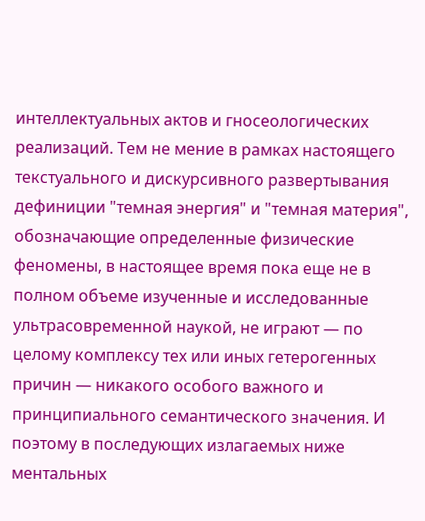интеллектуальных актов и гносеологических реализаций. Тем не мение в рамках настоящего текстуального и дискурсивного развертывания дефиниции "темная энергия" и "темная материя", обозначающие определенные физические феномены, в настоящее время пока еще не в полном объеме изученные и исследованные ультрасовременной наукой, не играют — по целому комплексу тех или иных гетерогенных причин — никакого особого важного и принципиального семантического значения. И поэтому в последующих излагаемых ниже ментальных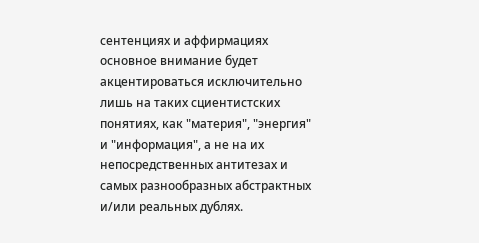сентенциях и аффирмациях основное внимание будет акцентироваться исключительно лишь на таких сциентистских понятиях, как "материя", "энергия" и "информация", а не на их непосредственных антитезах и самых разнообразных абстрактных и/или реальных дублях.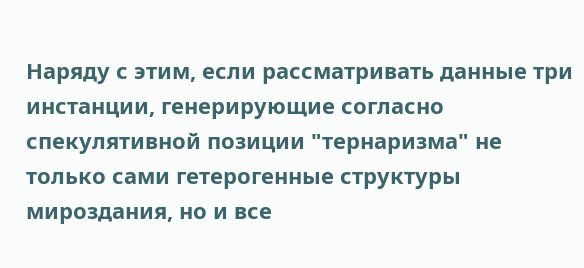Наряду с этим, если рассматривать данные три инстанции, генерирующие согласно спекулятивной позиции "тернаризма" не только сами гетерогенные структуры мироздания, но и все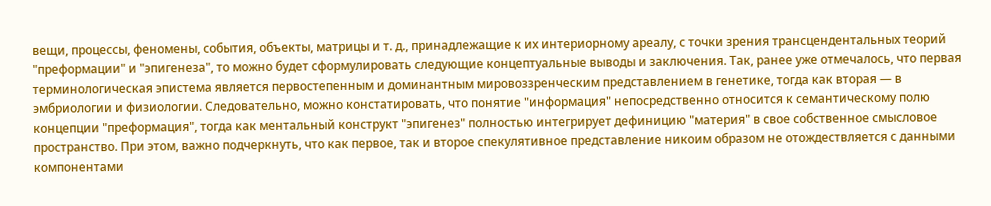вещи, процессы, феномены, события, объекты, матрицы и т. д., принадлежащие к их интериорному ареалу, с точки зрения трансцендентальных теорий "преформации" и "эпигенеза", то можно будет сформулировать следующие концептуальные выводы и заключения. Так, ранее уже отмечалось, что первая терминологическая эпистема является первостепенным и доминантным мировоззренческим представлением в генетике, тогда как вторая — в эмбриологии и физиологии. Следовательно, можно констатировать, что понятие "информация" непосредственно относится к семантическому полю концепции "преформация", тогда как ментальный конструкт "эпигенез" полностью интегрирует дефиницию "материя" в свое собственное смысловое пространство. При этом, важно подчеркнуть, что как первое, так и второе спекулятивное представление никоим образом не отождествляется с данными компонентами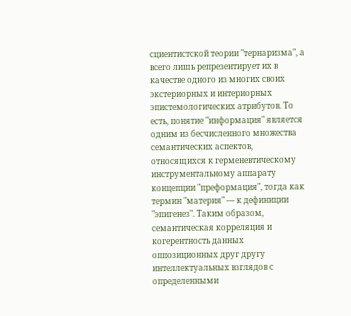сциентистской теории "тернаризма", а всего лишь репрезентирует их в качестве одного из многих своих экстериорных и интериорных эпистемологических атрибутов. То есть, понятие "информация" является одним из бесчисленного множества семантических аспектов, относящихся к герменевтическому инструментальному аппарату концепции "преформация", тогда как термин "материя" — к дефиниции "эпигенез". Таким образом, семантическая корреляция и когерентность данных оппозиционных друг другу интеллектуальных взглядов с определенными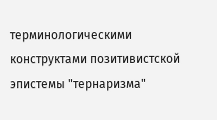терминологическими конструктами позитивистской эпистемы "тернаризма"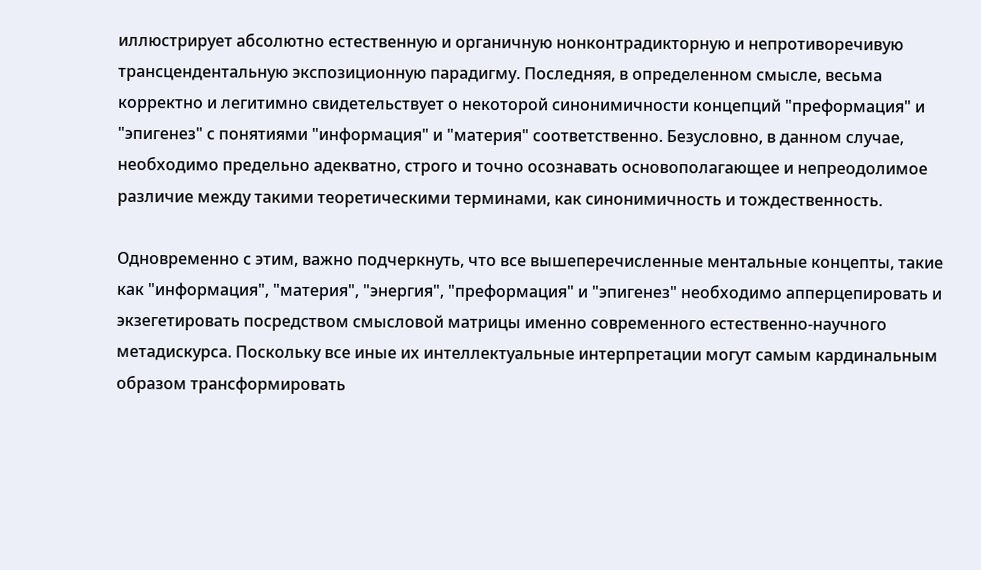иллюстрирует абсолютно естественную и органичную нонконтрадикторную и непротиворечивую трансцендентальную экспозиционную парадигму. Последняя, в определенном смысле, весьма корректно и легитимно свидетельствует о некоторой синонимичности концепций "преформация" и "эпигенез" с понятиями "информация" и "материя" соответственно. Безусловно, в данном случае, необходимо предельно адекватно, строго и точно осознавать основополагающее и непреодолимое различие между такими теоретическими терминами, как синонимичность и тождественность.

Одновременно с этим, важно подчеркнуть, что все вышеперечисленные ментальные концепты, такие как "информация", "материя", "энергия", "преформация" и "эпигенез" необходимо апперцепировать и экзегетировать посредством смысловой матрицы именно современного естественно-научного метадискурса. Поскольку все иные их интеллектуальные интерпретации могут самым кардинальным образом трансформировать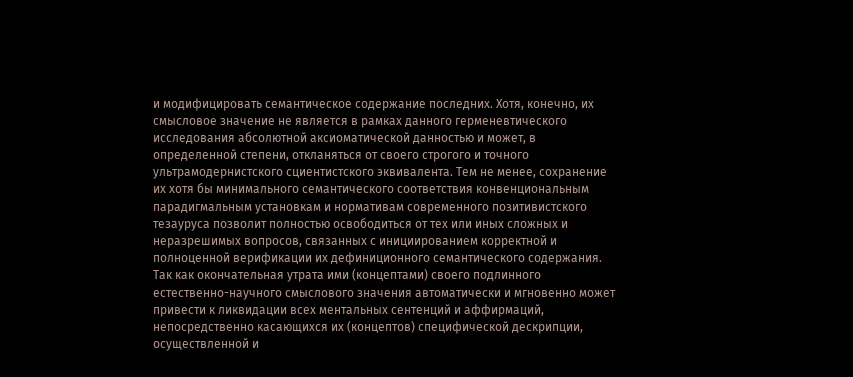и модифицировать семантическое содержание последних. Хотя, конечно, их смысловое значение не является в рамках данного герменевтического исследования абсолютной аксиоматической данностью и может, в определенной степени, откланяться от своего строгого и точного ультрамодернистского сциентистского эквивалента. Тем не менее, сохранение их хотя бы минимального семантического соответствия конвенциональным парадигмальным установкам и нормативам современного позитивистского тезауруса позволит полностью освободиться от тех или иных сложных и неразрешимых вопросов, связанных с инициированием корректной и полноценной верификации их дефиниционного семантического содержания. Так как окончательная утрата ими (концептами) своего подлинного естественно-научного смыслового значения автоматически и мгновенно может привести к ликвидации всех ментальных сентенций и аффирмаций, непосредственно касающихся их (концептов) специфической дескрипции, осуществленной и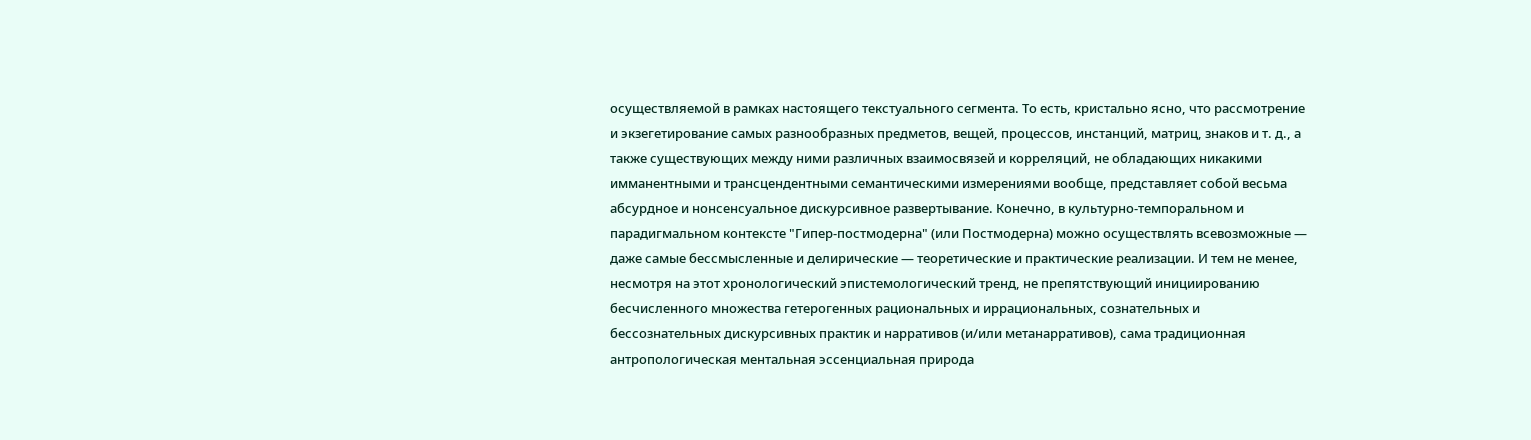осуществляемой в рамках настоящего текстуального сегмента. То есть, кристально ясно, что рассмотрение и экзегетирование самых разнообразных предметов, вещей, процессов, инстанций, матриц, знаков и т. д., а также существующих между ними различных взаимосвязей и корреляций, не обладающих никакими имманентными и трансцендентными семантическими измерениями вообще, представляет собой весьма абсурдное и нонсенсуальное дискурсивное развертывание. Конечно, в культурно-темпоральном и парадигмальном контексте "Гипер-постмодерна" (или Постмодерна) можно осуществлять всевозможные — даже самые бессмысленные и делирические — теоретические и практические реализации. И тем не менее, несмотря на этот хронологический эпистемологический тренд, не препятствующий инициированию бесчисленного множества гетерогенных рациональных и иррациональных, сознательных и бессознательных дискурсивных практик и нарративов (и/или метанарративов), сама традиционная антропологическая ментальная эссенциальная природа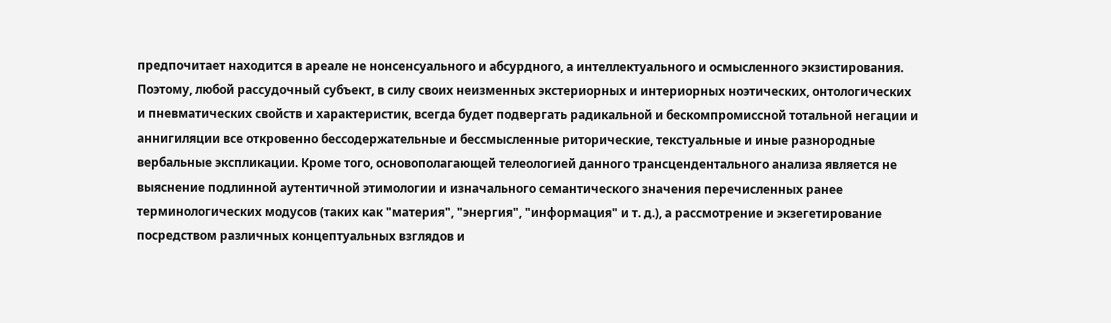предпочитает находится в ареале не нонсенсуального и абсурдного, а интеллектуального и осмысленного экзистирования. Поэтому, любой рассудочный субъект, в силу своих неизменных экстериорных и интериорных ноэтических, онтологических и пневматических свойств и характеристик, всегда будет подвергать радикальной и бескомпромиссной тотальной негации и аннигиляции все откровенно бессодержательные и бессмысленные риторические, текстуальные и иные разнородные вербальные экспликации. Кроме того, основополагающей телеологией данного трансцендентального анализа является не выяснение подлинной аутентичной этимологии и изначального семантического значения перечисленных ранее терминологических модусов (таких как "материя", "энергия", "информация" и т. д.), а рассмотрение и экзегетирование посредством различных концептуальных взглядов и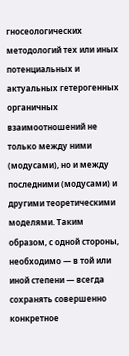гносеологических методологий тех или иных потенциальных и актуальных гетерогенных органичных взаимоотношений не только между ними (модусами), но и между последними (модусами) и другими теоретическими моделями. Таким образом, с одной стороны, необходимо — в той или иной степени — всегда сохранять совершенно конкретное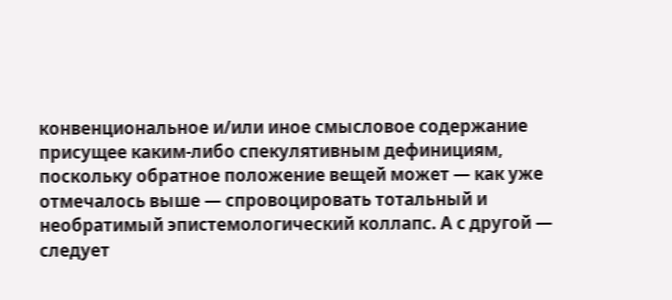конвенциональное и/или иное смысловое содержание присущее каким-либо спекулятивным дефинициям, поскольку обратное положение вещей может — как уже отмечалось выше — спровоцировать тотальный и необратимый эпистемологический коллапс. А с другой — следует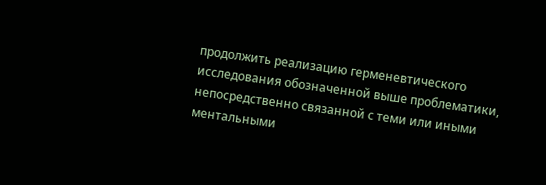продолжить реализацию герменевтического исследования обозначенной выше проблематики, непосредственно связанной с теми или иными ментальными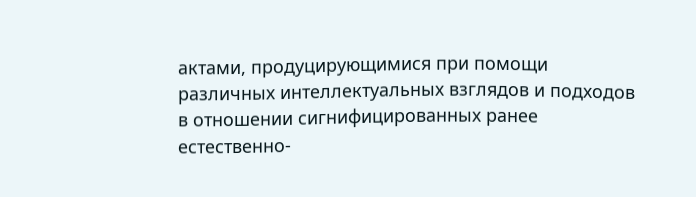актами, продуцирующимися при помощи различных интеллектуальных взглядов и подходов в отношении сигнифицированных ранее естественно-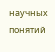научных понятий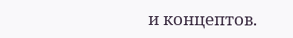и концептов.